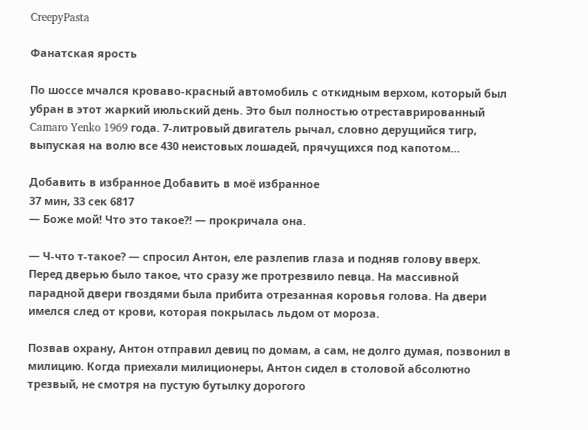CreepyPasta

Фанатская ярость

По шоссе мчался кроваво-красный автомобиль с откидным верхом, который был убран в этот жаркий июльский день. Это был полностью отреставрированный Camaro Yenko 1969 года. 7-литровый двигатель рычал, словно дерущийся тигр, выпуская на волю все 430 неистовых лошадей, прячущихся под капотом…

Добавить в избранное Добавить в моё избранное
37 мин, 33 сек 6817
— Боже мой! Что это такое?! — прокричала она.

— Ч-что т-такое? — спросил Антон, еле разлепив глаза и подняв голову вверх. Перед дверью было такое, что сразу же протрезвило певца. На массивной парадной двери гвоздями была прибита отрезанная коровья голова. На двери имелся след от крови, которая покрылась льдом от мороза.

Позвав охрану, Антон отправил девиц по домам, а сам, не долго думая, позвонил в милицию. Когда приехали милиционеры, Антон сидел в столовой абсолютно трезвый, не смотря на пустую бутылку дорогого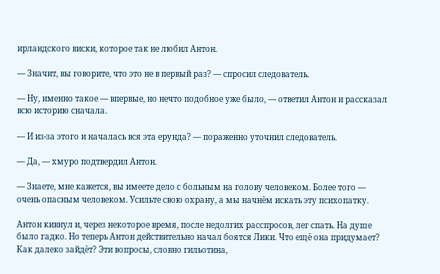ирландского виски, которое так не любил Антон.

— Значит, вы говорите, что это не в первый раз? — спросил следователь.

— Ну, именно такое — впервые, но нечто подобное уже было, — ответил Антон и рассказал всю историю сначала.

— И из-за этого и началась вся эта ерунда? — пораженно уточнил следователь.

— Да, — хмуро подтвердил Антон.

— Знаете, мне кажется, вы имеете дело с больным на голову человеком. Более того — очень опасным человеком. Усильте свою охрану, а мы начнём искать эту психопатку.

Антон кивнул и, через некоторое время, после недолгих расспросов, лег спать. На душе было гадко. Но теперь Антон действительно начал боятся Лики. Что ещё она придумает? Как далеко зайдёт? Эти вопросы, словно гильотина,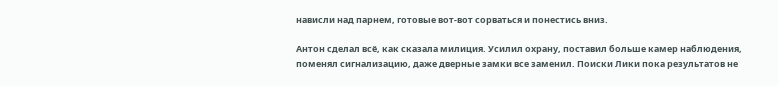нависли над парнем, готовые вот-вот сорваться и понестись вниз.

Антон сделал всё, как сказала милиция. Усилил охрану, поставил больше камер наблюдения, поменял сигнализацию, даже дверные замки все заменил. Поиски Лики пока результатов не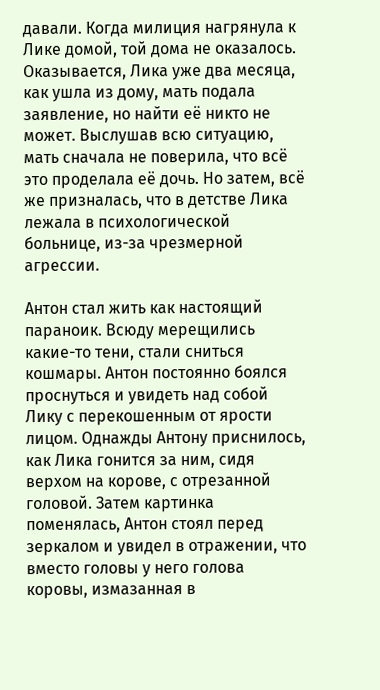давали. Когда милиция нагрянула к Лике домой, той дома не оказалось. Оказывается, Лика уже два месяца, как ушла из дому, мать подала заявление, но найти её никто не может. Выслушав всю ситуацию, мать сначала не поверила, что всё это проделала её дочь. Но затем, всё же призналась, что в детстве Лика лежала в психологической больнице, из-за чрезмерной агрессии.

Антон стал жить как настоящий параноик. Всюду мерещились какие-то тени, стали сниться кошмары. Антон постоянно боялся проснуться и увидеть над собой Лику с перекошенным от ярости лицом. Однажды Антону приснилось, как Лика гонится за ним, сидя верхом на корове, с отрезанной головой. Затем картинка поменялась, Антон стоял перед зеркалом и увидел в отражении, что вместо головы у него голова коровы, измазанная в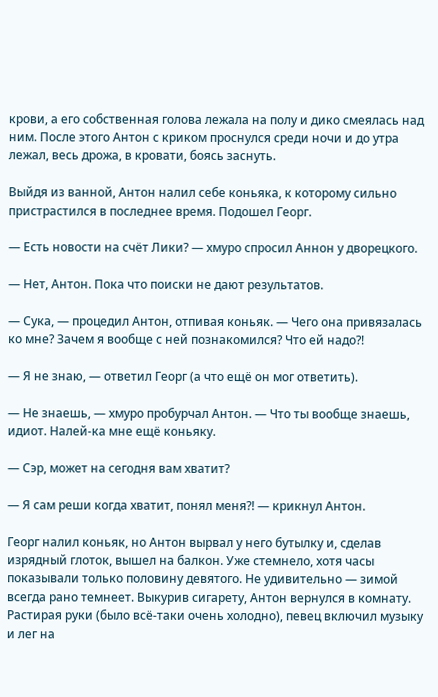крови, а его собственная голова лежала на полу и дико смеялась над ним. После этого Антон с криком проснулся среди ночи и до утра лежал, весь дрожа, в кровати, боясь заснуть.

Выйдя из ванной, Антон налил себе коньяка, к которому сильно пристрастился в последнее время. Подошел Георг.

— Есть новости на счёт Лики? — хмуро спросил Аннон у дворецкого.

— Нет, Антон. Пока что поиски не дают результатов.

— Сука, — процедил Антон, отпивая коньяк. — Чего она привязалась ко мне? Зачем я вообще с ней познакомился? Что ей надо?!

— Я не знаю, — ответил Георг (а что ещё он мог ответить).

— Не знаешь, — хмуро пробурчал Антон. — Что ты вообще знаешь, идиот. Налей-ка мне ещё коньяку.

— Сэр, может на сегодня вам хватит?

— Я сам реши когда хватит, понял меня?! — крикнул Антон.

Георг налил коньяк, но Антон вырвал у него бутылку и, сделав изрядный глоток, вышел на балкон. Уже стемнело, хотя часы показывали только половину девятого. Не удивительно — зимой всегда рано темнеет. Выкурив сигарету, Антон вернулся в комнату. Растирая руки (было всё-таки очень холодно), певец включил музыку и лег на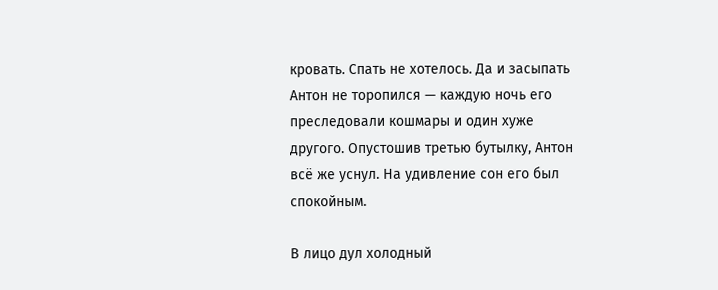кровать. Спать не хотелось. Да и засыпать Антон не торопился — каждую ночь его преследовали кошмары и один хуже другого. Опустошив третью бутылку, Антон всё же уснул. На удивление сон его был спокойным.

В лицо дул холодный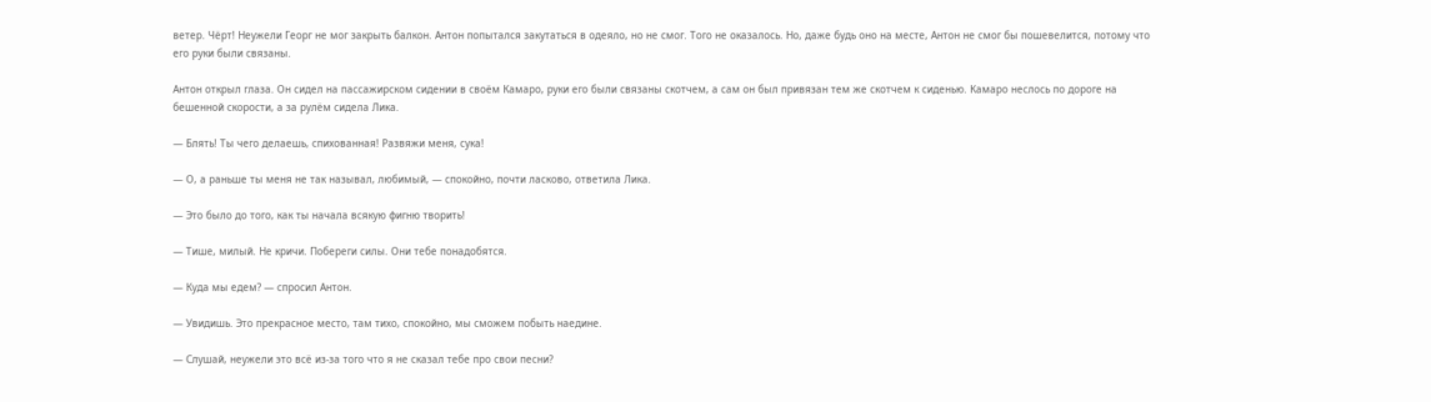ветер. Чёрт! Неужели Георг не мог закрыть балкон. Антон попытался закутаться в одеяло, но не смог. Того не оказалось. Но, даже будь оно на месте, Антон не смог бы пошевелится, потому что его руки были связаны.

Антон открыл глаза. Он сидел на пассажирском сидении в своём Камаро, руки его были связаны скотчем, а сам он был привязан тем же скотчем к сиденью. Камаро неслось по дороге на бешенной скорости, а за рулём сидела Лика.

— Блять! Ты чего делаешь, спихованная! Развяжи меня, сука!

— О, а раньше ты меня не так называл, любимый, — спокойно, почти ласково, ответила Лика.

— Это было до того, как ты начала всякую фигню творить!

— Тише, милый. Не кричи. Побереги силы. Они тебе понадобятся.

— Куда мы едем? — спросил Антон.

— Увидишь. Это прекрасное место, там тихо, спокойно, мы сможем побыть наедине.

— Слушай, неужели это всё из-за того что я не сказал тебе про свои песни?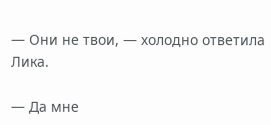— Они не твои, — холодно ответила Лика.

— Да мне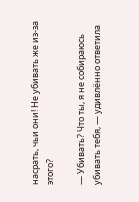насрать, чьи они! Не убивать же из-за этого?

— Убивать? Что ты, я не собираюсь убивать тебя, — удивлённо ответила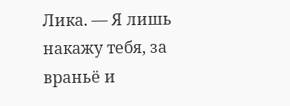Лика. — Я лишь накажу тебя, за враньё и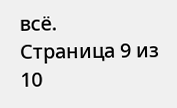всё.
Страница 9 из 10